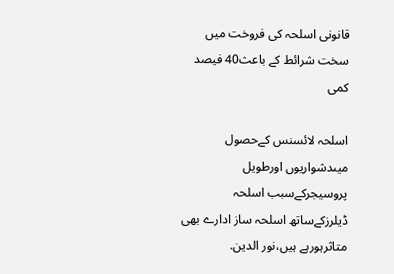قانونی اسلحہ کی فروخت میں سخت شرائط کے باعث40 فیصد کمی

اسلحہ لائسنس کےحصول میںدشواریوں اورطویل پروسیجرکےسبب اسلحہ ڈیلرزکےساتھ اسلحہ ساز ادارے بھی متاثرہورہے ہیں،نور الدین.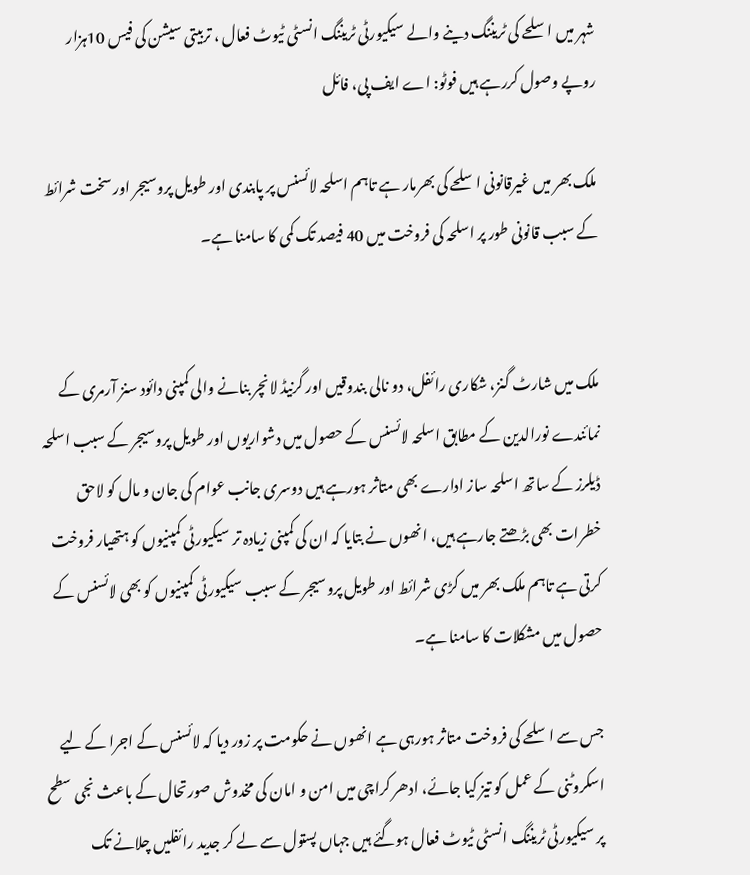شہر میں اسلحے کی ٹریننگ دینے والے سیکیورٹی ٹریننگ انسٹی ٹیوٹ فعال ، تربیتی سیشن کی فیس 10ہزار روپے وصول کررہے ہیں فوٹو: اے ایف پی، فائل

ملک بھر میں غیرقانونی اسلحے کی بھرمار ہے تاہم اسلحہ لائسنس پر پابندی اور طویل پروسیجر اور سخت شرائط کے سبب قانونی طور پر اسلحہ کی فروخت میں 40 فیصد تک کمی کا سامنا ہے۔


ملک میں شارٹ گنز، شکاری رائفل، دو نالی بندوقیں اور گرنیڈ لانچر بنانے والی کمپنی دائود سنز آرمری کے نمائندے نورالدین کے مطابق اسلحہ لائسنس کے حصول میں دشواریوں اور طویل پروسیجر کے سبب اسلحہ ڈیلرز کے ساتھ اسلحہ ساز ادارے بھی متاثر ہورہے ہیں دوسری جانب عوام کی جان و مال کو لاحق خطرات بھی بڑھتے جارہے ہیں، انھوں نے بتایا کہ ان کی کمپنی زیادہ تر سیکیورٹی کمپنیوں کو ہتھیار فروخت کرتی ہے تاہم ملک بھر میں کڑی شرائط اور طویل پروسیجر کے سبب سیکیورٹی کمپنیوں کو بھی لائسنس کے حصول میں مشکلات کا سامنا ہے۔

جس سے اسلحے کی فروخت متاثر ہورہی ہے انھوں نے حکومت پر زور دیا کہ لائسنس کے اجرا کے لیے اسکروٹنی کے عمل کو تیز کیا جائے، ادھر کراچی میں امن و امان کی مخدوش صورتحال کے باعث نجی سطح پر سیکیورٹی ٹریننگ انسٹی ٹیوٹ فعال ہوگئے ہیں جہاں پستول سے لے کر جدید رائفلیں چلانے تک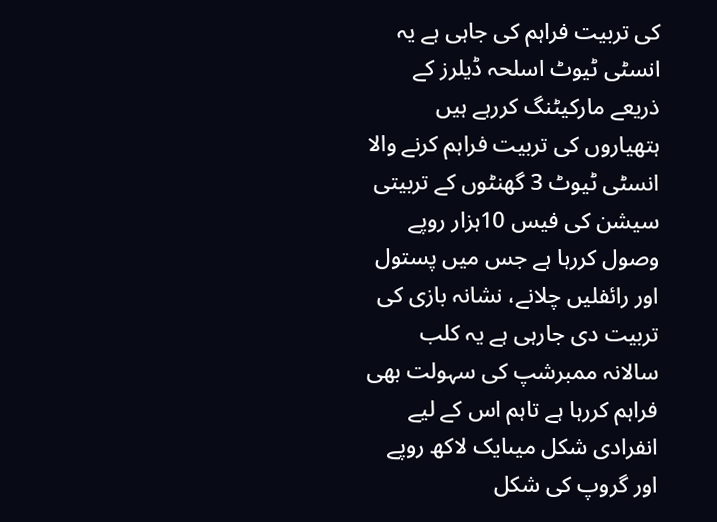کی تربیت فراہم کی جاہی ہے یہ انسٹی ٹیوٹ اسلحہ ڈیلرز کے ذریعے مارکیٹنگ کررہے ہیں ہتھیاروں کی تربیت فراہم کرنے والا انسٹی ٹیوٹ 3 گھنٹوں کے تربیتی سیشن کی فیس 10ہزار روپے وصول کررہا ہے جس میں پستول اور رائفلیں چلانے، نشانہ بازی کی تربیت دی جارہی ہے یہ کلب سالانہ ممبرشپ کی سہولت بھی فراہم کررہا ہے تاہم اس کے لیے انفرادی شکل میںایک لاکھ روپے اور گروپ کی شکل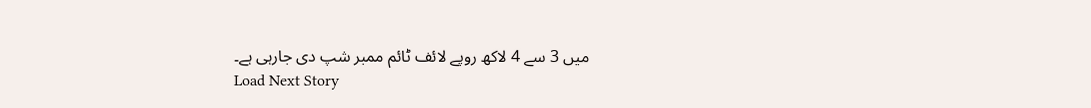میں 3 سے 4 لاکھ روپے لائف ٹائم ممبر شپ دی جارہی ہے۔
Load Next Story